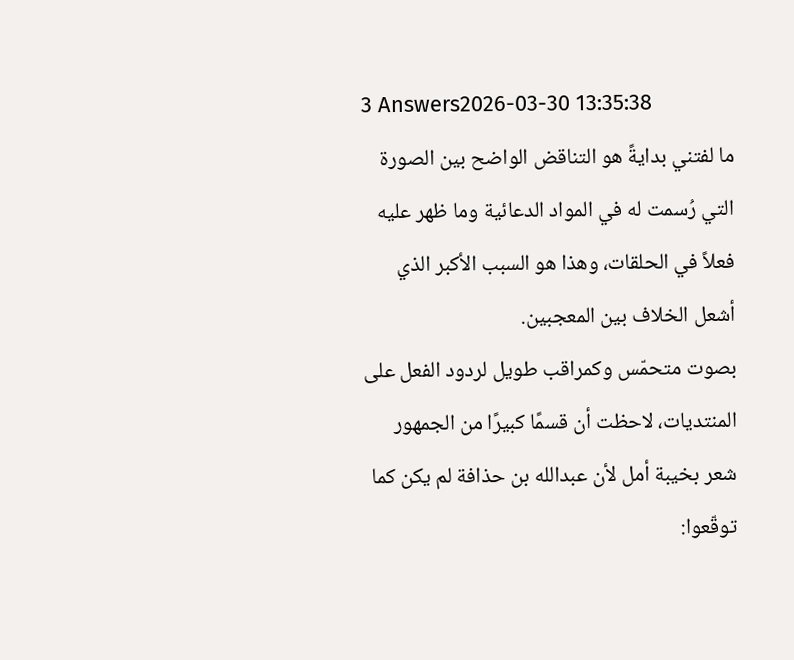3 Answers2026-03-30 13:35:38
ما لفتني بدايةً هو التناقض الواضح بين الصورة التي رُسمت له في المواد الدعائية وما ظهر عليه فعلاً في الحلقات، وهذا هو السبب الأكبر الذي أشعل الخلاف بين المعجبين.
بصوت متحمّس وكمراقب طويل لردود الفعل على المنتديات، لاحظت أن قسمًا كبيرًا من الجمهور شعر بخيبة أمل لأن عبدالله بن حذافة لم يكن كما توقّعوا: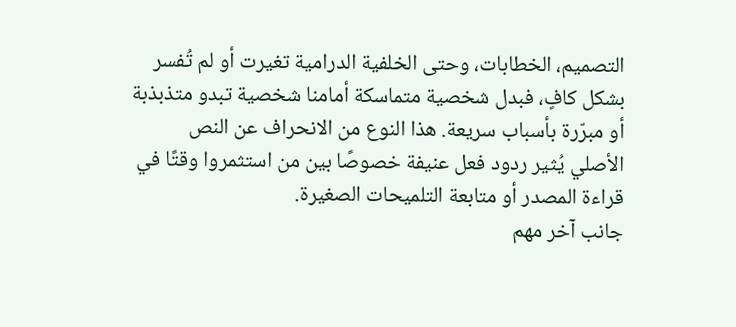التصميم، الخطابات، وحتى الخلفية الدرامية تغيرت أو لم تُفسر بشكل كافٍ، فبدل شخصية متماسكة أمامنا شخصية تبدو متذبذبة أو مبرّرة بأسباب سريعة. هذا النوع من الانحراف عن النص الأصلي يُثير ردود فعل عنيفة خصوصًا بين من استثمروا وقتًا في قراءة المصدر أو متابعة التلميحات الصغيرة.
جانب آخر مهم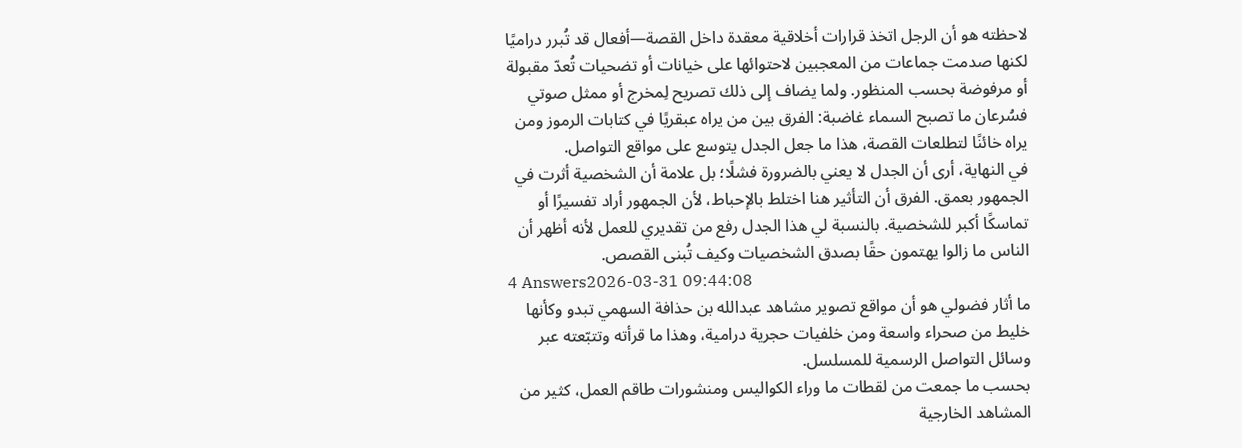لاحظته هو أن الرجل اتخذ قرارات أخلاقية معقدة داخل القصة—أفعال قد تُبرر دراميًا لكنها صدمت جماعات من المعجبين لاحتوائها على خيانات أو تضحيات تُعدّ مقبولة أو مرفوضة بحسب المنظور. ولما يضاف إلى ذلك تصريح لِمخرج أو ممثل صوتي فسُرعان ما تصبح السماء غاضبة: الفرق بين من يراه عبقريًا في كتابات الرموز ومن يراه خائنًا لتطلعات القصة، هذا ما جعل الجدل يتوسع على مواقع التواصل.
في النهاية، أرى أن الجدل لا يعني بالضرورة فشلًا؛ بل علامة أن الشخصية أثرت في الجمهور بعمق. الفرق أن التأثير هنا اختلط بالإحباط، لأن الجمهور أراد تفسيرًا أو تماسكًا أكبر للشخصية. بالنسبة لي هذا الجدل رفع من تقديري للعمل لأنه أظهر أن الناس ما زالوا يهتمون حقًا بصدق الشخصيات وكيف تُبنى القصص.
4 Answers2026-03-31 09:44:08
ما أثار فضولي هو أن مواقع تصوير مشاهد عبدالله بن حذافة السهمي تبدو وكأنها خليط من صحراء واسعة ومن خلفيات حجرية درامية، وهذا ما قرأته وتتبّعته عبر وسائل التواصل الرسمية للمسلسل.
بحسب ما جمعت من لقطات ما وراء الكواليس ومنشورات طاقم العمل، كثير من المشاهد الخارجية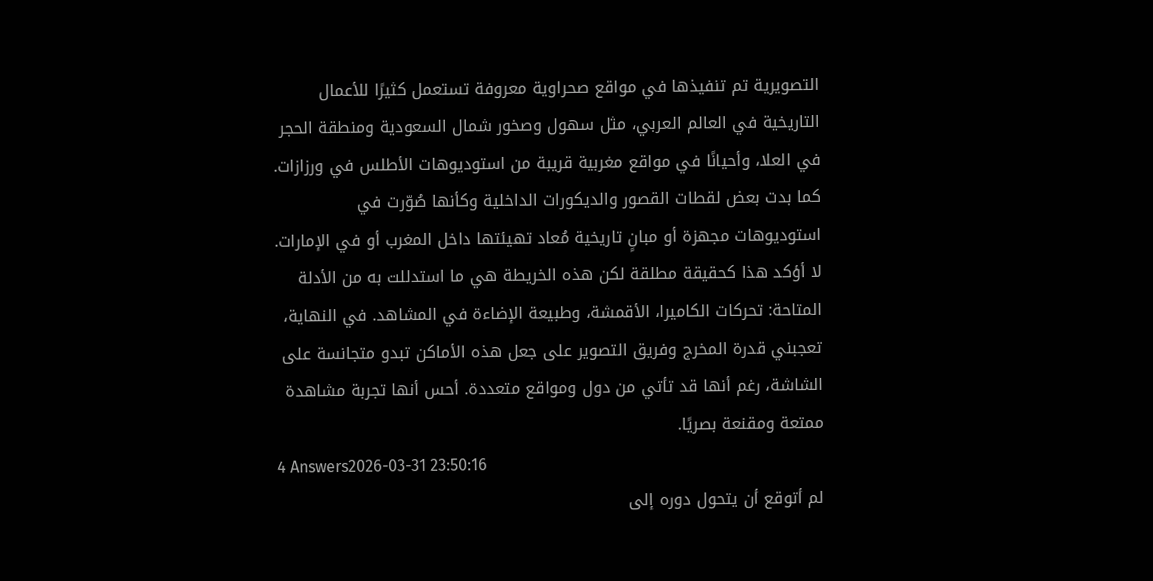التصويرية تم تنفيذها في مواقع صحراوية معروفة تستعمل كثيرًا للأعمال التاريخية في العالم العربي، مثل سهول وصخور شمال السعودية ومنطقة الحجر في العلا، وأحيانًا في مواقع مغربية قريبة من استوديوهات الأطلس في ورزازات. كما بدت بعض لقطات القصور والديكورات الداخلية وكأنها صُوّرت في استوديوهات مجهزة أو مبانٍ تاريخية مُعاد تهيئتها داخل المغرب أو في الإمارات.
لا أؤكد هذا كحقيقة مطلقة لكن هذه الخريطة هي ما استدللت به من الأدلة المتاحة: تحركات الكاميرا، الأقمشة، وطبيعة الإضاءة في المشاهد. في النهاية، تعجبني قدرة المخرج وفريق التصوير على جعل هذه الأماكن تبدو متجانسة على الشاشة، رغم أنها قد تأتي من دول ومواقع متعددة. أحس أنها تجربة مشاهدة ممتعة ومقنعة بصريًا.
4 Answers2026-03-31 23:50:16
لم أتوقع أن يتحول دوره إلى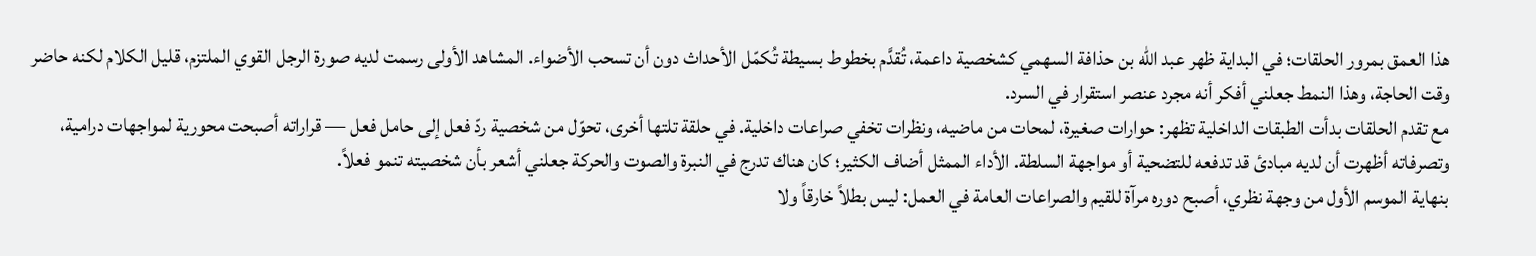هذا العمق بمرور الحلقات؛ في البداية ظهر عبد الله بن حذافة السهمي كشخصية داعمة، تُقدَّم بخطوط بسيطة تُكمّل الأحداث دون أن تسحب الأضواء. المشاهد الأولى رسمت لديه صورة الرجل القوي الملتزم، قليل الكلام لكنه حاضر وقت الحاجة، وهذا النمط جعلني أفكر أنه مجرد عنصر استقرار في السرد.
مع تقدم الحلقات بدأت الطبقات الداخلية تظهر: حوارات صغيرة، لمحات من ماضيه، ونظرات تخفي صراعات داخلية. في حلقة تلتها أخرى، تحوّل من شخصية ردّ فعل إلى حامل فعل — قراراته أصبحت محورية لمواجهات درامية، وتصرفاته أظهرت أن لديه مبادئ قد تدفعه للتضحية أو مواجهة السلطة. الأداء الممثل أضاف الكثير؛ كان هناك تدرج في النبرة والصوت والحركة جعلني أشعر بأن شخصيته تنمو فعلاً.
بنهاية الموسم الأول من وجهة نظري، أصبح دوره مرآة للقيم والصراعات العامة في العمل: ليس بطلاً خارقاً ولا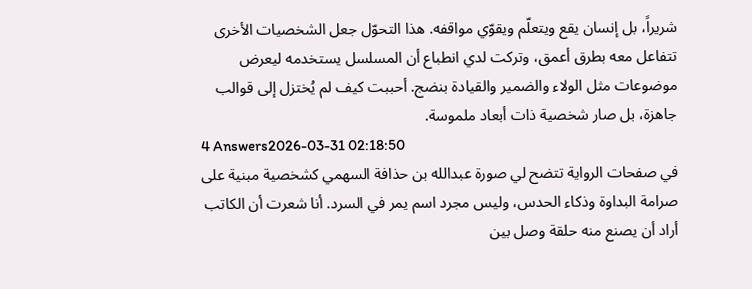شريراً، بل إنسان يقع ويتعلّم ويقوّي مواقفه. هذا التحوّل جعل الشخصيات الأخرى تتفاعل معه بطرق أعمق، وتركت لدي انطباع أن المسلسل يستخدمه ليعرض موضوعات مثل الولاء والضمير والقيادة بنضج. أحببت كيف لم يُختزل إلى قوالب جاهزة، بل صار شخصية ذات أبعاد ملموسة.
4 Answers2026-03-31 02:18:50
في صفحات الرواية تتضح لي صورة عبدالله بن حذافة السهمي كشخصية مبنية على صرامة البداوة وذكاء الحدس، وليس مجرد اسم يمر في السرد. أنا شعرت أن الكاتب أراد أن يصنع منه حلقة وصل بين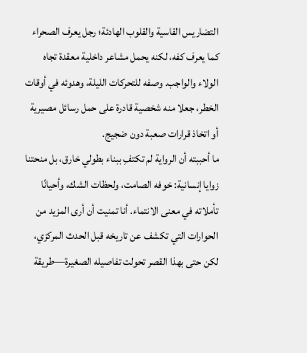التضاريس القاسية والقلوب الهادئة؛ رجل يعرف الصحراء كما يعرف كفه، لكنه يحمل مشاعر داخلية معقدة تجاه الولاء والواجب. وصفه للتحركات الليلة، وهدوئه في أوقات الخطر، جعلا منه شخصية قادرة على حمل رسائل مصيرية أو اتخاذ قرارات صعبة دون ضجيج.
ما أحببته أن الرواية لم تكتفِ ببناء بطولي خارق، بل منحتنا زوايا إنسانية: خوفه الصامت، ولحظات الشك، وأحيانًا تأملاته في معنى الانتماء. أنا تمنيت أن أرى المزيد من الحوارات التي تكشف عن تاريخه قبل الحدث المركزي، لكن حتى بهذا القصر تحولت تفاصيله الصغيرة—طريقة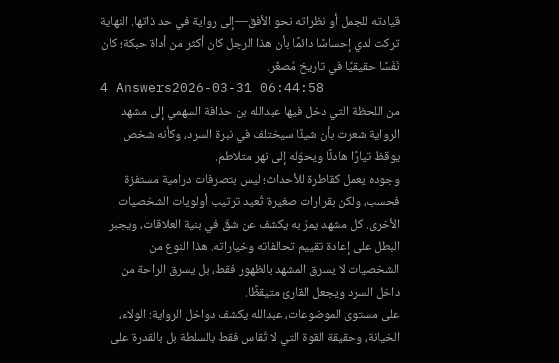قيادته للجمل أو نظراته نحو الأفق—إلى رواية في حد ذاتها. النهاية تركت لدي إحساسًا دائمًا بأن هذا الرجل كان أكثر من أداة حبكة؛ كان نَفَسًا حقيقيًا في تاريخ مُصغّر.
4 Answers2026-03-31 06:44:58
من اللحظة التي دخل فيها عبدالله بن حذافة السهمي إلى مشهد الرواية شعرت بأن شيئًا سيختلف في نبرة السرد، وكأنه شخص يوقظ تيارًا هادئًا ويحوّله إلى نهر متلاطم.
وجوده يعمل كقاطرة للأحداث؛ ليس بتصرفات درامية مستفزة فحسب، ولكن بقرارات صغيرة تُعيد ترتيب أولويات الشخصيات الأخرى. كل مشهد يمرّ به يكشف عن شقّ في بنية العلاقات، ويجبر البطل على إعادة تقييم تحالفاته وخياراته. هذا النوع من الشخصيات لا يسرق المشهد بالظهور فقط، بل يسرق الراحة من داخل السرد ويجعل القارئ متيقظًا.
على مستوى الموضوعات، عبدالله يكشف دواخل الرواية: الولاء، الخيانة، وحقيقة القوة التي لا تُقاس فقط بالسلطة بل بالقدرة على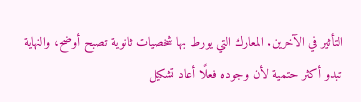التأثير في الآخرين. المعارك التي يورط بها شخصيات ثانوية تصبح أوضح، والنهاية تبدو أكثر حتمية لأن وجوده فعلًا أعاد تشكيل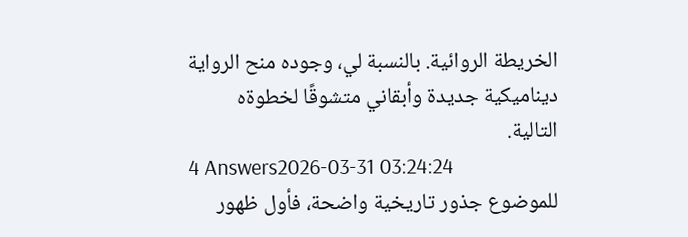الخريطة الروائية. بالنسبة لي، وجوده منح الرواية ديناميكية جديدة وأبقاني متشوقًا لخطوةه التالية.
4 Answers2026-03-31 03:24:24
للموضوع جذور تاريخية واضحة، فأول ظهور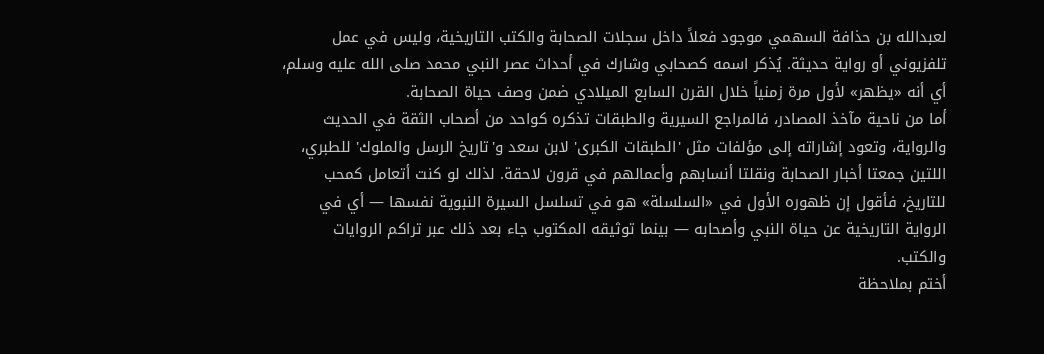لعبدالله بن حذافة السهمي موجود فعلاً داخل سجلات الصحابة والكتب التاريخية، وليس في عمل تلفزيوني أو رواية حديثة. يُذكر اسمه كصحابي وشارك في أحداث عصر النبي محمد صلى الله عليه وسلم، أي أنه «يظهر» لأول مرة زمنياً خلال القرن السابع الميلادي ضمن وصف حياة الصحابة.
أما من ناحية مآخذ المصادر، فالمراجع السيرية والطبقات تذكره كواحد من أصحاب الثقة في الحديث والرواية، وتعود إشاراته إلى مؤلفات مثل 'الطبقات الكبرى' لابن سعد و'تاريخ الرسل والملوك' للطبري، اللتين جمعتا أخبار الصحابة ونقلتا أنسابهم وأعمالهم في قرون لاحقة. لذلك لو كنت أتعامل كمحب للتاريخ، فأقول إن ظهوره الأول في «السلسلة» هو في تسلسل السيرة النبوية نفسها — أي في الرواية التاريخية عن حياة النبي وأصحابه — بينما توثيقه المكتوب جاء بعد ذلك عبر تراكم الروايات والكتب.
أختم بملاحظة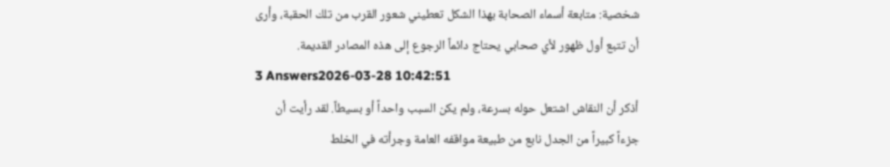شخصية: متابعة أسماء الصحابة بهذا الشكل تعطيني شعور القرب من تلك الحقبة، وأرى أن تتبع أول ظهور لأي صحابي يحتاج دائماً الرجوع إلى هذه المصادر القديمة.
3 Answers2026-03-28 10:42:51
أذكر أن النقاش اشتعل حوله بسرعة، ولم يكن السبب واحداً أو بسيطاً. لقد رأيت أن جزءاً كبيراً من الجدل نابع من طبيعة مواقفه العامة وجرأته في الخلط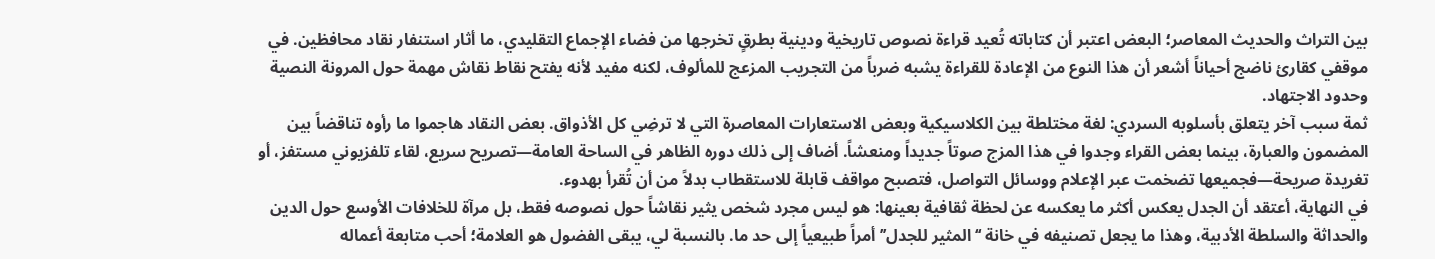بين التراث والحديث المعاصر؛ البعض اعتبر أن كتاباته تُعيد قراءة نصوص تاريخية ودينية بطرقٍ تخرجها من فضاء الإجماع التقليدي، ما أثار استنفار نقاد محافظين. في موقفي كقارئ ناضج أحياناً أشعر أن هذا النوع من الإعادة للقراءة يشبه ضرباً من التجريب المزعج للمألوف، لكنه مفيد لأنه يفتح نقاط نقاش مهمة حول المرونة النصية وحدود الاجتهاد.
ثمة سبب آخر يتعلق بأسلوبه السردي: لغة مختلطة بين الكلاسيكية وبعض الاستعارات المعاصرة التي لا ترضِي كل الأذواق. بعض النقاد هاجموا ما رأوه تناقضاً بين المضمون والعبارة، بينما بعض القراء وجدوا في هذا المزج صوتاً جديداً ومنعشاً. أضاف إلى ذلك دوره الظاهر في الساحة العامة—تصريح سريع، لقاء تلفزيوني مستفز، أو تغريدة صريحة—فجميعها تضخمت عبر الإعلام ووسائل التواصل، فتصبح مواقف قابلة للاستقطاب بدلاً من أن تُقرأ بهدوء.
في النهاية، أعتقد أن الجدل يعكس أكثر ما يعكسه عن لحظة ثقافية بعينها: هو ليس مجرد شخص يثير نقاشاً حول نصوصه فقط، بل مرآة للخلافات الأوسع حول الدين والحداثة والسلطة الأدبية، وهذا ما يجعل تصنيفه في خانة ‘‘المثير للجدل’’ أمراً طبيعياً إلى حد ما. بالنسبة لي، يبقى الفضول هو العلامة؛ أحب متابعة أعماله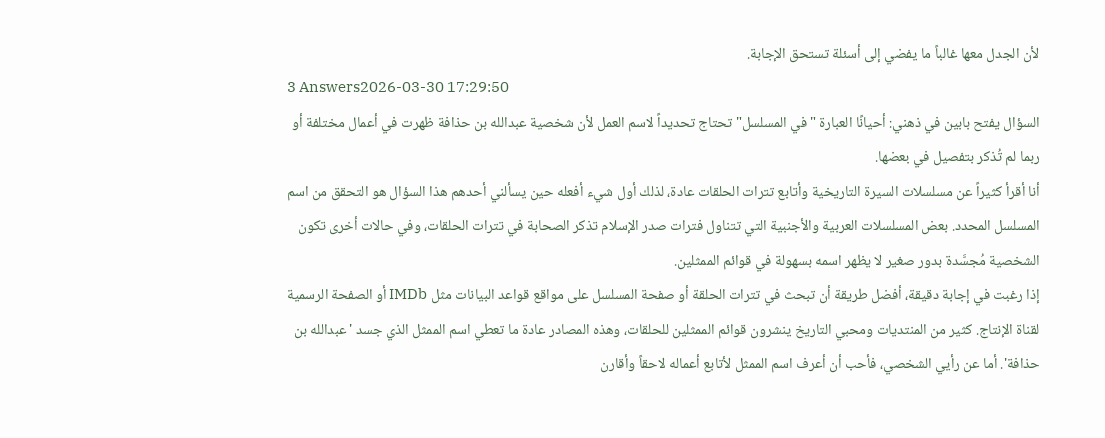لأن الجدل معها غالباً ما يفضي إلى أسئلة تستحق الإجابة.
3 Answers2026-03-30 17:29:50
السؤال يفتح بابين في ذهني: أحيانًا العبارة "في المسلسل" تحتاج تحديداً لاسم العمل لأن شخصية عبدالله بن حذافة ظهرت في أعمال مختلفة أو ربما لم تُذكر بتفصيل في بعضها.
أنا أقرأ كثيراً عن مسلسلات السيرة التاريخية وأتابع تترات الحلقات عادة، لذلك أول شيء أفعله حين يسألني أحدهم هذا السؤال هو التحقق من اسم المسلسل المحدد. بعض المسلسلات العربية والأجنبية التي تتناول فترات صدر الإسلام تذكر الصحابة في تترات الحلقات، وفي حالات أخرى تكون الشخصية مُجسَّدة بدور صغير لا يظهر اسمه بسهولة في قوائم الممثلين.
إذا رغبت في إجابة دقيقة، أفضل طريقة أن تبحث في تترات الحلقة أو صفحة المسلسل على مواقع قواعد البيانات مثل IMDb أو الصفحة الرسمية لقناة الإنتاج. كثير من المنتديات ومحبي التاريخ ينشرون قوائم الممثلين للحلقات، وهذه المصادر عادة ما تعطي اسم الممثل الذي جسد 'عبدالله بن حذافة'. أما عن رأيي الشخصي، فأحب أن أعرف اسم الممثل لأتابع أعماله لاحقاً وأقارن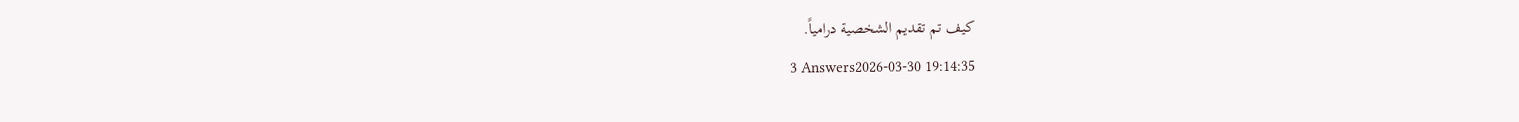كيف تم تقديم الشخصية درامياً.
3 Answers2026-03-30 19:14:35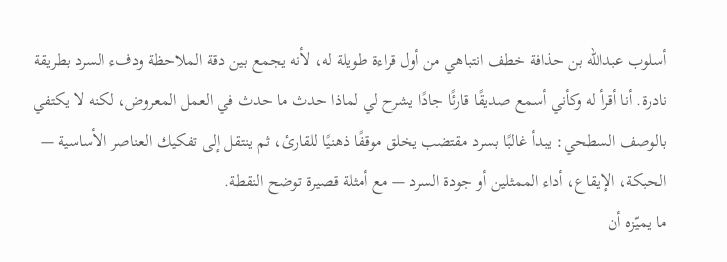أسلوب عبدالله بن حذافة خطف انتباهي من أول قراءة طويلة له، لأنه يجمع بين دقة الملاحظة ودفء السرد بطريقة نادرة. أنا أقرأ له وكأني أسمع صديقًا قارئًا جادًا يشرح لي لماذا حدث ما حدث في العمل المعروض، لكنه لا يكتفي بالوصف السطحي: يبدأ غالبًا بسرد مقتضب يخلق موقفًا ذهنيًا للقارئ، ثم ينتقل إلى تفكيك العناصر الأساسية — الحبكة، الإيقاع، أداء الممثلين أو جودة السرد — مع أمثلة قصيرة توضح النقطة.
ما يميّزه أن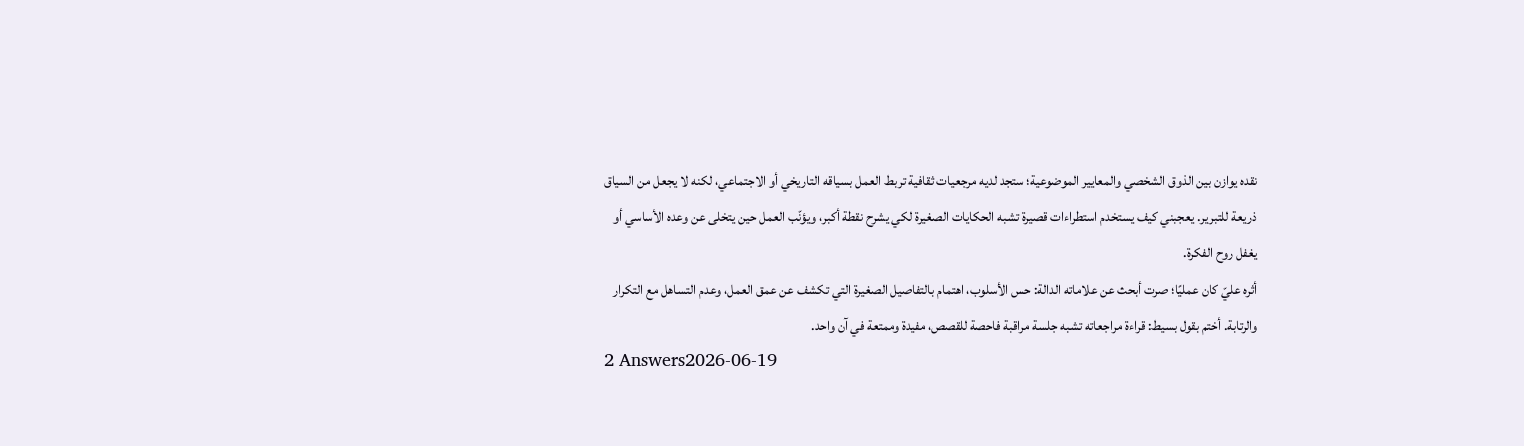نقده يوازن بين الذوق الشخصي والمعايير الموضوعية؛ ستجد لديه مرجعيات ثقافية تربط العمل بسياقه التاريخي أو الاجتماعي، لكنه لا يجعل من السياق ذريعة للتبرير. يعجبني كيف يستخدم استطراءات قصيرة تشبه الحكايات الصغيرة لكي يشرح نقطة أكبر، ويؤنّب العمل حين يتخلى عن وعده الأساسي أو يغفل روح الفكرة.
أثره عليّ كان عمليًا؛ صرت أبحث عن علاماته الدالة: حس الأسلوب، اهتمام بالتفاصيل الصغيرة التي تكشف عن عمق العمل، وعدم التساهل مع التكرار والرتابة. أختم بقول بسيط: قراءة مراجعاته تشبه جلسة مراقبة فاحصة للقصص، مفيدة وممتعة في آن واحد.
2 Answers2026-06-19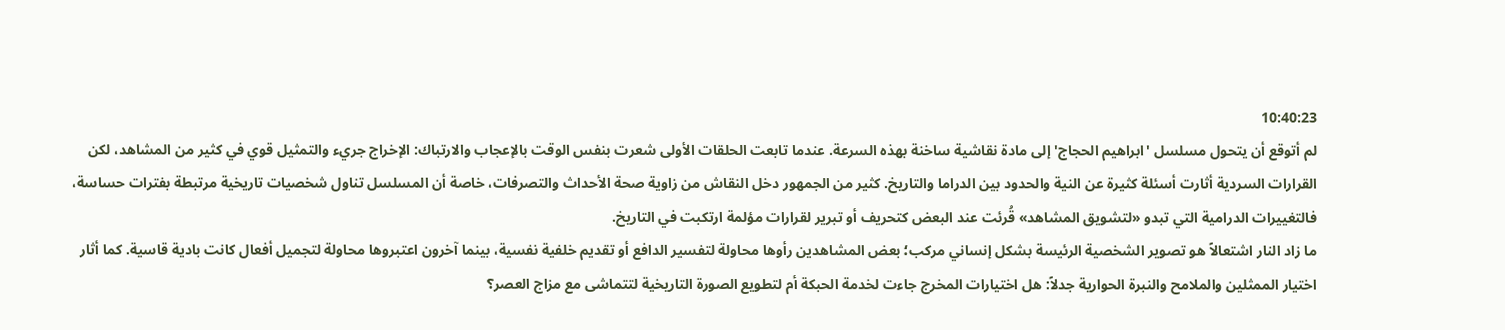10:40:23
لم أتوقع أن يتحول مسلسل 'ابراهيم الحجاج' إلى مادة نقاشية ساخنة بهذه السرعة. عندما تابعت الحلقات الأولى شعرت بنفس الوقت بالإعجاب والارتباك: الإخراج جريء والتمثيل قوي في كثير من المشاهد، لكن القرارات السردية أثارت أسئلة كثيرة عن النية والحدود بين الدراما والتاريخ. كثير من الجمهور دخل النقاش من زاوية صحة الأحداث والتصرفات، خاصة أن المسلسل تناول شخصيات تاريخية مرتبطة بفترات حساسة، فالتغييرات الدرامية التي تبدو «لتشويق المشاهد» قُرئت عند البعض كتحريف أو تبرير لقرارات مؤلمة ارتكبت في التاريخ.
ما زاد النار اشتعالاً هو تصوير الشخصية الرئيسة بشكل إنساني مركب؛ بعض المشاهدين رأوها محاولة لتفسير الدافع أو تقديم خلفية نفسية، بينما آخرون اعتبروها محاولة لتجميل أفعال كانت بادية قاسية. كما أثار اختيار الممثلين والملامح والنبرة الحوارية جدلاً: هل اختيارات المخرج جاءت لخدمة الحبكة أم لتطويع الصورة التاريخية لتتماشى مع مزاج العصر؟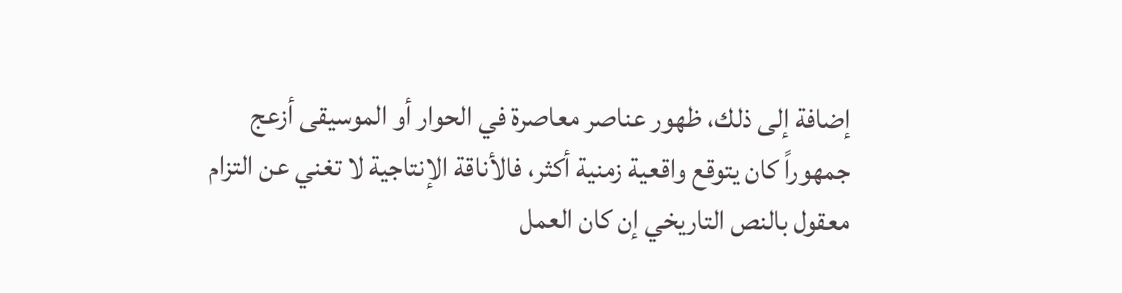إضافة إلى ذلك، ظهور عناصر معاصرة في الحوار أو الموسيقى أزعج جمهوراً كان يتوقع واقعية زمنية أكثر، فالأناقة الإنتاجية لا تغني عن التزام معقول بالنص التاريخي إن كان العمل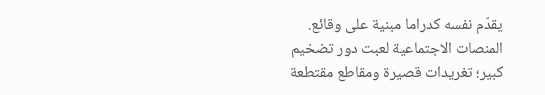يقدّم نفسه كدراما مبنية على وقائع.
المنصات الاجتماعية لعبت دور تضخيم كبير؛ تغريدات قصيرة ومقاطع مقتطعة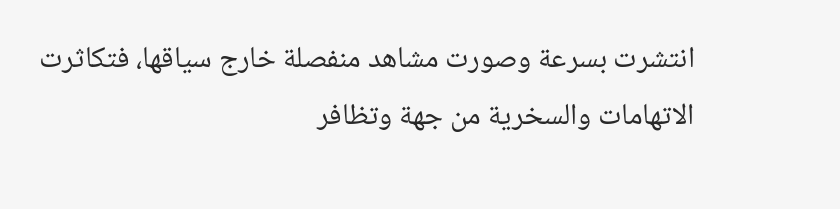انتشرت بسرعة وصورت مشاهد منفصلة خارج سياقها، فتكاثرت الاتهامات والسخرية من جهة وتظافر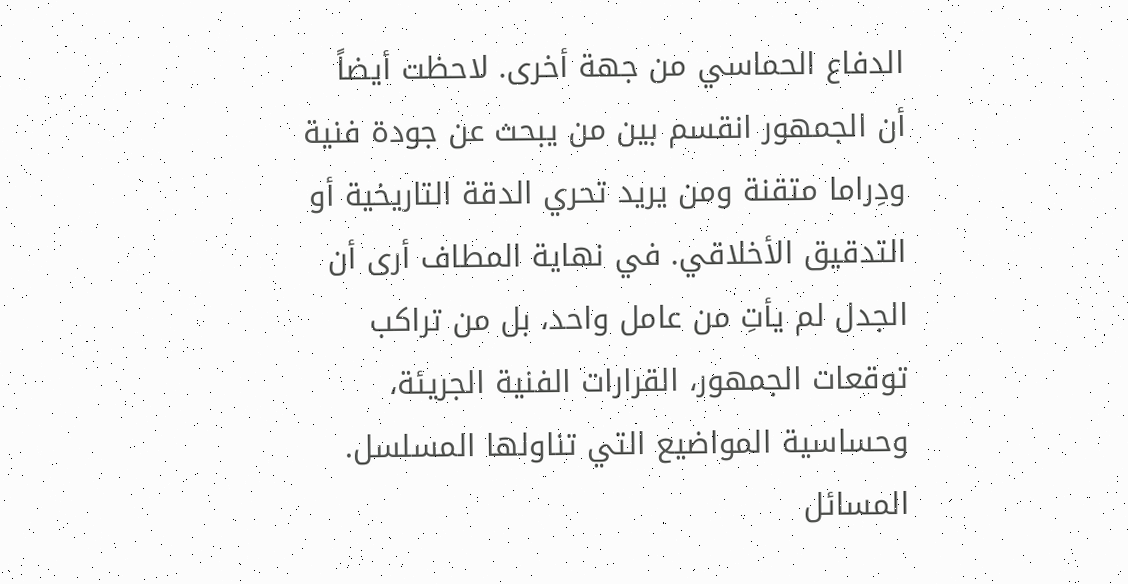الدفاع الحماسي من جهة أخرى. لاحظت أيضاً أن الجمهور انقسم بين من يبحث عن جودة فنية ودِراما متقنة ومن يريد تحري الدقة التاريخية أو التدقيق الأخلاقي. في نهاية المطاف أرى أن الجدل لم يأتِ من عامل واحد، بل من تراكب توقعات الجمهور، القرارات الفنية الجريئة، وحساسية المواضيع التي تناولها المسلسل. المسائل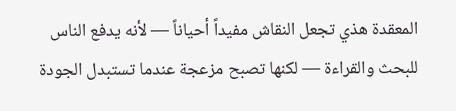المعقدة هذي تجعل النقاش مفيداً أحياناً — لأنه يدفع الناس للبحث والقراءة — لكنها تصبح مزعجة عندما تستبدل الجودة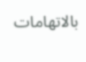بالاتهامات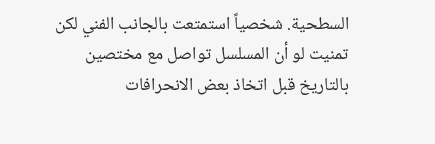السطحية. شخصياً استمتعت بالجانب الفني لكن تمنيت لو أن المسلسل تواصل مع مختصين بالتاريخ قبل اتخاذ بعض الانحرافات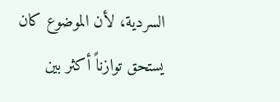السردية، لأن الموضوع كان يستحق توازناً أكثر بين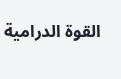القوة الدرامية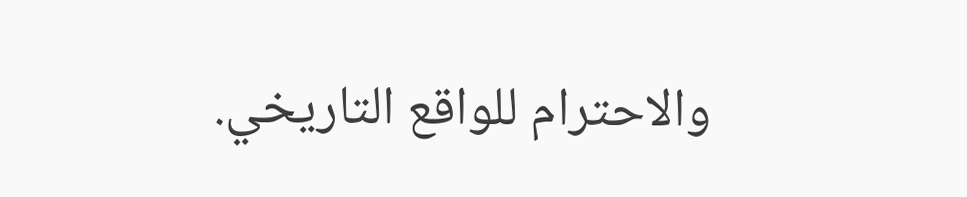والاحترام للواقع التاريخي.